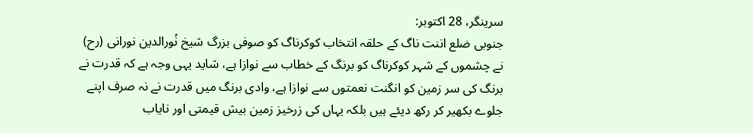سرینگر، 28 اکتوبر:
جنوبی ضلع اننت ناگ کے حلقہ انتخاب کوکرناگ کو صوفی بزرگ شیخ نُورالدین نورانی (رح) نے چشموں کے شہر کوکرناگ کو برنگ کے خطاب سے نوازا ہے، شاید یہی وجہ ہے کہ قدرت نے برنگ کی سر زمین کو انگنت نعمتوں سے نوازا ہے، وادی برنگ میں قدرت نے نہ صرف اپنے جلوے بکھیر کر رکھ دیئے ہیں بلکہ یہاں کی زرخیز زمین بیش قیمتی اور نایاب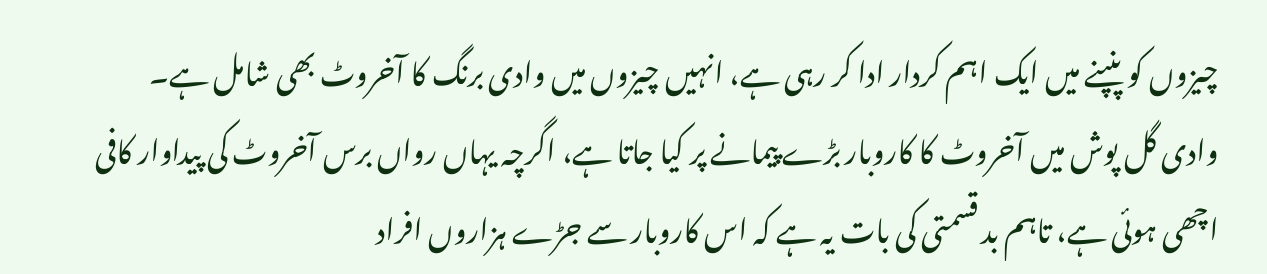چیزوں کو پنپنے میں ایک اہم کردار ادا کر رہی ہے، انہیں چیزوں میں وادی برنگ کا آخروٹ بھی شامل ہے۔
وادی گل پوش میں آخروٹ کا کاروبار بڑے پیمانے پر کیا جاتا ہے، اگرچہ یہاں رواں برس آخروٹ کی پیداوار کافی اچھی ہوئی ہے، تاہم بد قسمتی کی بات یہ ہے کہ اس کاروبار سے جڑے ہزاروں افراد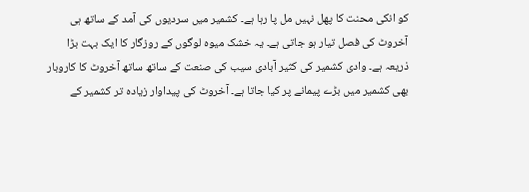کو انکی محنت کا پھل نہیں مل پا رہا ہے۔ کشمیر میں سردیوں کی آمد کے ساتھ ہی آخروٹ کی فصل تیار ہو جاتی ہے۔ یہ خشک میوہ لوگوں کے روزگار کا ایک بہت بڑا ذریعہ ہے۔ وادی کشمیر کی کثیر آبادی سیب کی صنعت کے ساتھ ساتھ آخروٹ کا کاروبار بھی کشمیر میں بڑے پیمانے پر کیا جاتا ہے۔ آخروٹ کی پیداوار زیادہ تر کشمیر کے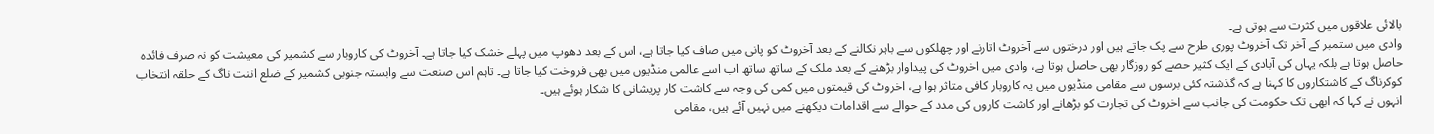بالائی علاقوں میں کثرت سے ہوتی ہے۔
وادی میں ستمبر کے آخر تک آخروٹ پوری طرح سے پک جاتے ہیں اور درختوں سے آخروٹ اتارنے اور چھلکوں سے باہر نکالنے کے بعد آخروٹ کو پانی میں صاف کیا جاتا ہے، اس کے بعد دھوپ میں پہلے خشک کیا جاتا ہے۔ آخروٹ کی کاروبار سے کشمیر کی معیشت کو نہ صرف فائدہ حاصل ہوتا ہے بلکہ یہاں کی آبادی کے ایک کثیر حصے کو روزگار بھی حاصل ہوتا ہے، وادی میں اخروٹ کی پیداوار بڑھنے کے بعد ملک کے ساتھ ساتھ اب اسے عالمی منڈیوں میں بھی فروخت کیا جاتا ہے۔ تاہم اس صنعت سے وابستہ جنوبی کشمیر کے ضلع اننت ناگ کے حلقہ انتخاب کوکرناگ کے کاشتکاروں کا کہنا ہے کہ گذشتہ کئی برسوں سے مقامی منڈیوں میں یہ کاروبار کافی متاثر ہوا ہے، اخروٹ کی قیمتوں میں کمی کی وجہ سے کاشت کار پریشانی کا شکار ہوئے ہیں۔
انہوں نے کہا کہ ابھی تک حکومت کی جانب سے اخروٹ کی تجارت کو بڑھانے اور کاشت کاروں کی مدد کے حوالے سے اقدامات دیکھنے میں نہیں آئے ہیں، مقامی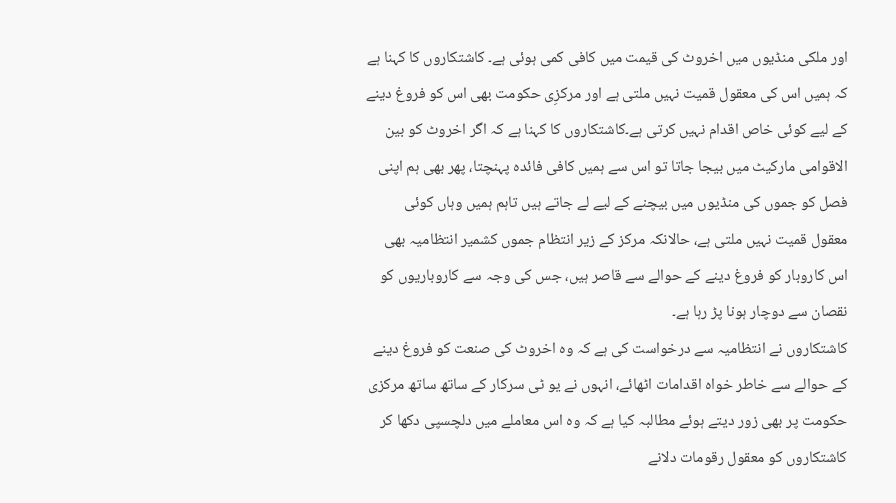اور ملکی منڈیوں میں اخروٹ کی قیمت میں کافی کمی ہوئی ہے۔ کاشتکاروں کا کہنا ہے کہ ہمیں اس کی معقول قمیت نہیں ملتی ہے اور مرکزِی حکومت بھی اس کو فروغ دینے کے لیے کوئی خاص اقدام نہیں کرتی ہے۔کاشتکاروں کا کہنا ہے کہ اگر اخروٹ کو بین الاقوامی مارکیٹ میں بیجا جاتا تو اس سے ہمیں کافی فائدہ پہنچتا، پھر بھی ہم اپنی فصل کو جموں کی منڈیوں میں بیچنے کے لیے لے جاتے ہیں تاہم ہمیں وہاں کوئی معقول قمیت نہیں ملتی ہے، حالانکہ مرکز کے زیر انتظام جموں کشمیر انتظامیہ بھی اس کاروبار کو فروغ دینے کے حوالے سے قاصر ہیں، جس کی وجہ سے کاروباریوں کو نقصان سے دوچار ہونا پڑ رہا ہے۔
کاشتکاروں نے انتظامیہ سے درخواست کی ہے کہ وہ اخروٹ کی صنعت کو فروغ دینے کے حوالے سے خاطر خواہ اقدامات اٹھائے، انہوں نے یو ٹی سرکار کے ساتھ ساتھ مرکزی حکومت پر بھی زور دیتے ہوئے مطالبہ کیا ہے کہ وہ اس معاملے میں دلچسپی دکھا کر کاشتکاروں کو معقول رقومات دلانے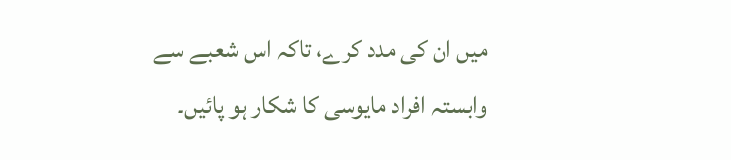میں ان کی مدد کرے، تاکہ اس شعبے سے وابستہ افراد مایوسی کا شکار ہو پائیں۔